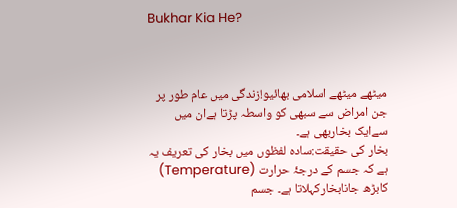Bukhar Kia He?



میٹھے میٹھے اسلامی بھائیو!زندگی میں عام طور پر جن امراض سے سبھی کو واسطہ پڑتا ہےان میں سےایک بخاربھی ہے۔
بخار کی حقیقت:سادہ لفظوں میں بخار کی تعریف یہ ہے کہ جسم کے درجۂ حرارت (Temperature) کابڑھ جانابخارکہلاتا ہے۔ جسم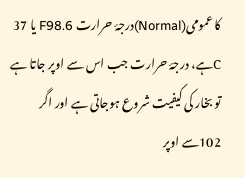کا عمومی(Normal)درجۂ حرارت F98.6 یا 37 Cہے، درجۂ حرارت جب اس سے اوپر جاتا ہے تو بخار کی کیفیت شروع ہوجاتی ہے اور اگر 102سے اوپر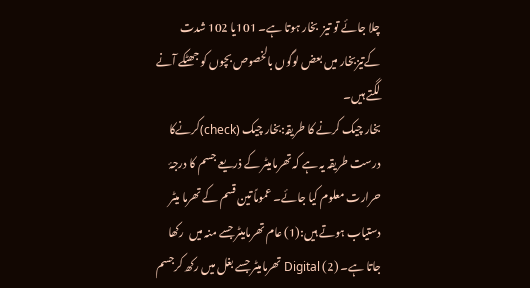چلا جائے تو تیز  بخار ہوتا ہے۔ 101یا 102 شدت کےتیزبخار میں بعض لوگوں بالخصوص بچوں کو جھٹکے آنے لگتے ہیں۔
بخار چیک کرنے کا طریقہ:بخار چیک (check)کرنےکا درست طریقہ یہ ہے کہ تھرمامیٹر کے ذریعے جسم کا درجۂ حرارت معلوم کیا جائے۔ عموماً تین قسم کے تھرما میٹر دستیاب ہوتے ہیں:(1) عام تھرمامیٹر جسے منہ میں  رکھا جاتا ہے۔ (2) Digital تھرمامیٹر جسے بغل میں رکھ کرجسم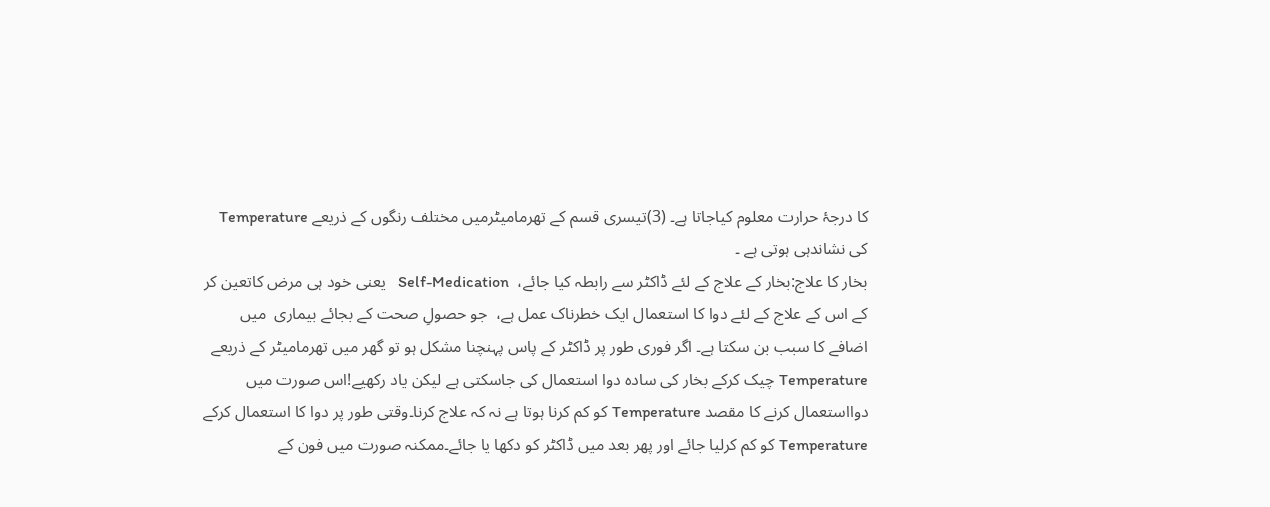کا درجۂ حرارت معلوم کیاجاتا ہے۔ (3)تیسری قسم کے تھرمامیٹرمیں مختلف رنگوں کے ذریعے Temperature  کی نشاندہی ہوتی ہے ۔
بخار کا علاج:بخار کے علاج کے لئے ڈاکٹر سے رابطہ کیا جائے،  Self-Medication   یعنی خود ہی مرض کاتعین کر کے اس کے علاج کے لئے دوا کا استعمال ایک خطرناک عمل ہے،  جو حصولِ صحت کے بجائے بیماری  میں اضافے کا سبب بن سکتا ہے۔ اگر فوری طور پر ڈاکٹر کے پاس پہنچنا مشکل ہو تو گھر میں تھرمامیٹر کے ذریعے Temperature چیک کرکے بخار کی سادہ دوا استعمال کی جاسکتی ہے لیکن یاد رکھیے!اس صورت میں دوااستعمال کرنے کا مقصد Temperature کو کم کرنا ہوتا ہے نہ کہ علاج کرنا۔وقتی طور پر دوا کا استعمال کرکے Temperature کو کم کرلیا جائے اور پھر بعد میں ڈاکٹر کو دکھا یا جائے۔ممکنہ صورت میں فون کے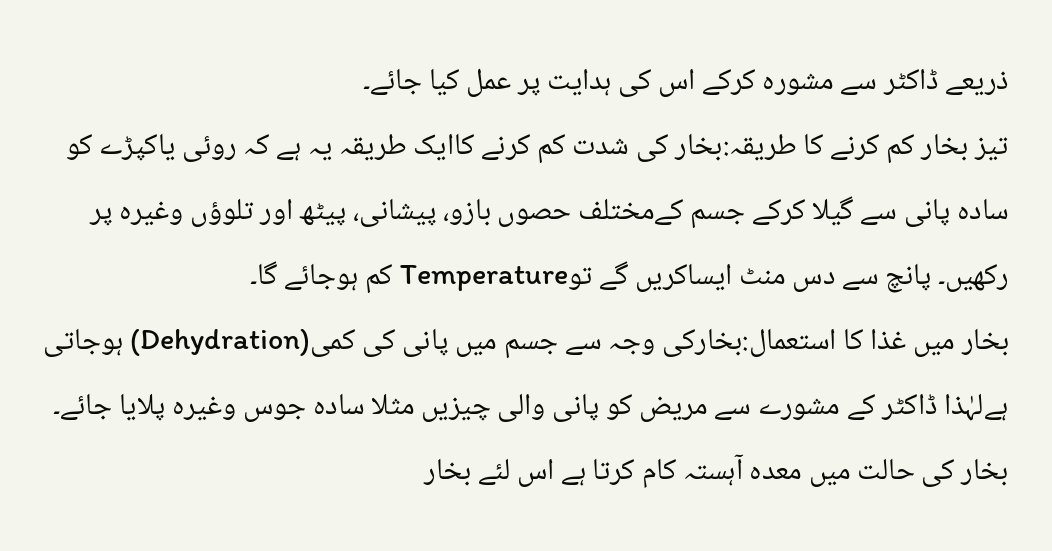ذریعے ڈاکٹر سے مشورہ کرکے اس کی ہدایت پر عمل کیا جائے۔
تیز بخار کم کرنے کا طریقہ:بخار کی شدت کم کرنے کاایک طریقہ یہ ہے کہ روئی یاکپڑے کو سادہ پانی سے گیلا کرکے جسم کےمختلف حصوں بازو، پیشانی، پیٹھ اور تلوؤں وغیرہ پر رکھیں۔ پانچ سے دس منٹ ایساکریں گے توTemperature کم ہوجائے گا۔
بخار میں غذا کا استعمال:بخارکی وجہ سے جسم میں پانی کی کمی(Dehydration) ہوجاتی ہےلہٰذا ڈاکٹر کے مشورے سے مریض کو پانی والی چیزیں مثلا سادہ جوس وغیرہ پلایا جائے۔ بخار کی حالت میں معدہ آہستہ کام کرتا ہے اس لئے بخار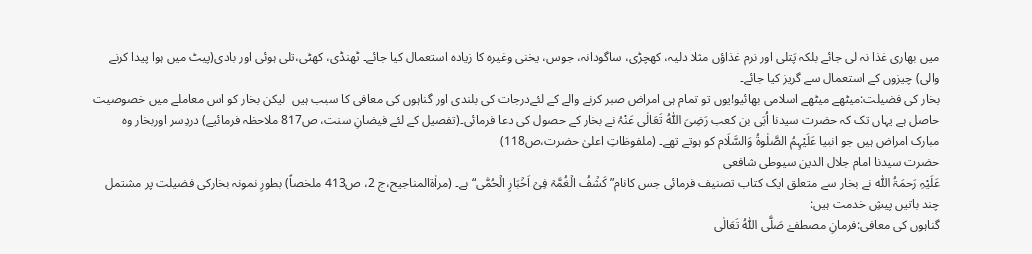میں بھاری غذا نہ لی جائے بلکہ پَتلی اور نرم غذاؤں مثلا دلیہ، کھچڑی، ساگودانہ، جوس، یخنی وغیرہ کا زیادہ استعمال کیا جائے۔ ٹھنڈی، کھٹی،تلی ہوئی اور بادی(پیٹ میں ہوا پیدا کرنے والی) چیزوں کے استعمال سے گریز کیا جائے۔
بخار کی فضیلت:میٹھے میٹھے اسلامی بھائیو!یوں تو تمام ہی امراض صبر کرنے والے کے لئےدرجات کی بلندی اور گناہوں کی معافی کا سبب ہیں  لیکن بخار کو اس معاملے میں خصوصیت حاصل ہے یہاں تک کہ حضرت سیدنا اُبَی بن کعب رَضِیَ اللّٰہُ تَعَالٰی عَنْہُ نے بخار کے حصول کی دعا فرمائی۔(تفصیل کے لئے فیضانِ سنت، ص817 ملاحظہ فرمائیے) دردِسر اوربخار وہ مبارک امراض ہیں جو انبیا عَلَیْہِمُ الصَّلٰوۃُ وَالسَّلَام کو ہوتے تھے۔ (ملفوظاتِ اعلیٰ حضرت،ص118)
حضرت سیدنا امام جلال الدین سیوطی شافعی
عَلَیْہِ رَحمَۃُ اللّٰہ نے بخار سے متعلق ایک کتاب تصنیف فرمائی جس کانام”کَشۡفُ الۡغُمَّہۡ فِیۡ اَخۡبَارِ الۡحُمّٰی“ ہے۔ (مراٰۃالمناجیح،ج 2، ص413 ملخصاً) بطورِ نمونہ بخارکی فضیلت پر مشتمل  چند باتیں پیشِ خدمت ہیں:
گناہوں کی معافی:فرمانِ مصطفےٰ صَلَّی اللّٰہُ تَعَالٰی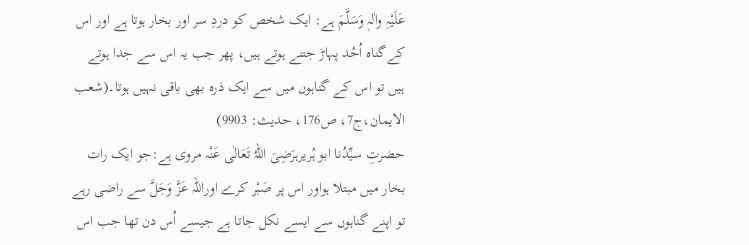عَلَیْہِ واٰلہٖ وَسَلَّمَ ہے: ایک شخص کو دردِ سر اور بخار ہوتا ہے اور اس کےگناہ اُحُد پہاڑ جتنے ہوتے ہیں، پھر جب یہ اس سے جدا ہوتے ہیں تو اس کے گناہوں میں سے ایک ذرہ بھی باقی نہیں ہوتا۔(شعب الایمان،ج7، ص176، حدیث: 9903)
حضرتِ سیِّدُنا ابو ہُریرہرَضِیَ اللہُ تَعَالٰی عَنْہ مروی ہے:جو ایک رات بخار میں مبتلا ہواور اس پر صَبْر کرے اوراللہ عَزَّ وَجَلَّ سے راضی رہے تو اپنے گناہوں سے ایسے نکل جاتا ہے جیسے اُس دن تھا جب اس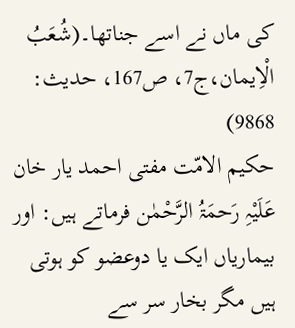کی ماں نے اسے جناتھا۔(شُعَبُ الْاِیمان،ج7، ص167، حدیث: 9868)
حکیم الامّت مفتی احمد یار خان عَلَیْہِ رَحمَۃُ الرَّحْمٰن فرماتے ہیں: اور بیماریاں ایک یا دوعضو کو ہوتی ہیں مگر بخار سر سے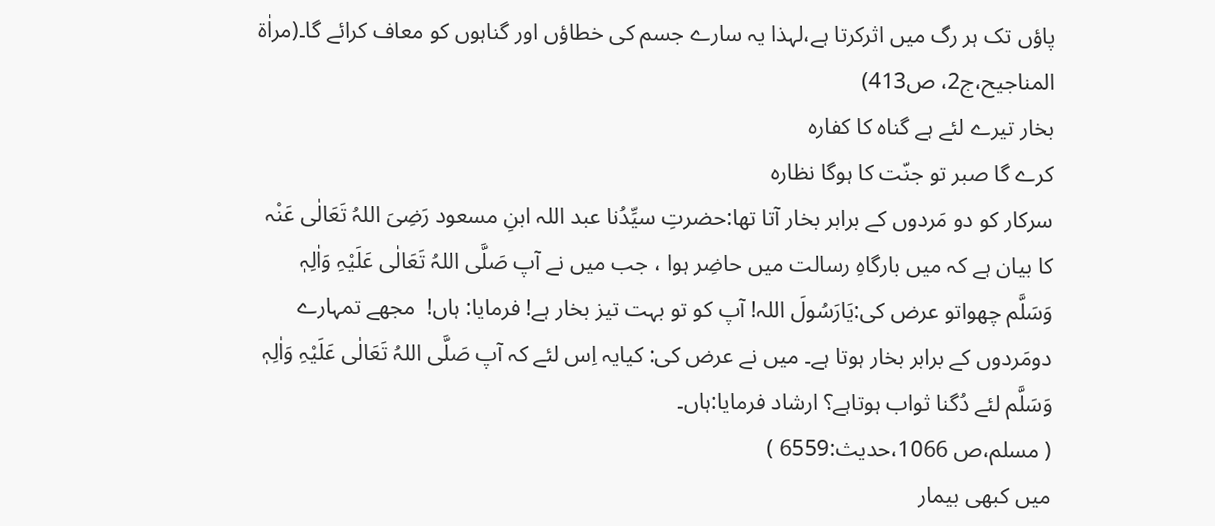پاؤں تک ہر رگ میں اثرکرتا ہے،لہذا یہ سارے جسم کی خطاؤں اور گناہوں کو معاف کرائے گا۔(مراٰۃ المناجیح،ج2، ص413)
بخار تیرے لئے ہے گناہ کا کفارہ
کرے گا صبر تو جنّت کا ہوگا نظارہ
سرکار کو دو مَردوں کے برابر بخار آتا تھا:حضرتِ سیِّدُنا عبد اللہ ابنِ مسعود رَضِیَ اللہُ تَعَالٰی عَنْہ کا بیان ہے کہ میں بارگاہِ رسالت میں حاضِر ہوا ، جب میں نے آپ صَلَّی اللہُ تَعَالٰی عَلَیْہِ وَاٰلِہٖ وَسَلَّم چھواتو عرض کی:یَارَسُولَ اللہ! آپ کو تو بہت تیز بخار ہے! فرمایا: ہاں!  مجھے تمہارے دومَردوں کے برابر بخار ہوتا ہے۔ میں نے عرض کی: کیایہ اِس لئے کہ آپ صَلَّی اللہُ تَعَالٰی عَلَیْہِ وَاٰلِہٖ وَسَلَّم لئے دُگنا ثواب ہوتاہے؟ ارشاد فرمایا:ہاں۔
( مسلم،ص 1066،حدیث:6559 )
میں کبھی بیمار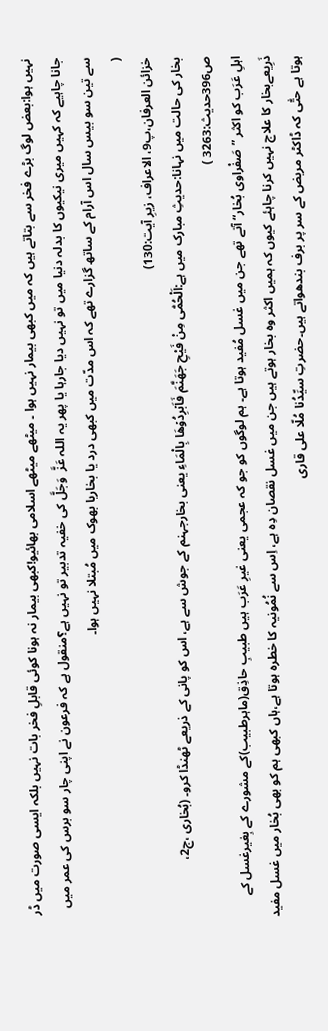نہیں ہوا:بعض لوگ بڑے فخر سے بتاتے ہیں کہ میں کبھی بیمار نہیں ہوا ۔ میٹھے میٹھے اسلامی بھائیو!کبھی بیمار نہ ہونا کوئی قابلِ فخر بات نہیں بلکہ ایسی صورت میں ڈر جانا چاہیے کہ کہیں میری نیکیوں کا بدلہ دنیا میں تو نہیں دیا جارہا یا پھر یہ اللہ عَزَّ  وَجَلَّ کی خفیہ تدبیر تو نہیں ہے؟منقول ہے کہ فرعون نے اپنی چار سو برس کی عمر میں سے تین سو بیس سال اس آرام کے ساتھ گزارے تھے کہ اس مدّت میں کبھی درد یا بخاریا بھوک میں مُبتلا نہیں ہوا۔
(
خزائن العرفان،پ9، الاعراف، زیرِ آیت:130)
بخار کی حالت میں نہانا:حدیثِ مبارک میں ہے:اَلْحُمّٰى مِنْ فَيْحِ جَهَنَّمَ فَاَبۡرِدُوۡهَا بِالْمَاءِ یعنی بخارجہنم کے جوش سے ہے، اس کو پانی کے ذریعے ٹھنڈا کرو۔ (بُخاری ،ج2، ص396حدیث:3263 )
اہلِ عَرَب کو اکثر ”صَفْراوی بُخار“ آتے تھے جن میں غسل مُفید ہوتا ہے۔ ہم لوگوں کو جو کہ عجمی یعنی غیرِ عَرَب ہیں طبیبِ حاذِق(ماہرطبیب)کے مشورے کے بِغیرغسل کے ذَرِیعےبخار کا علاج نہیں کرنا چاہئے کیوں کہ ہمیں اکثر وہ بخار ہوتے ہیں جن میں غسل نقصان دِہ ہے، اِس سے نُمُونیہ کا خطرہ ہوتا ہے،ہاں کبھی ہم کو بھی بُخار میں غسل مفید ہوتا ہے حتّٰی کہ ڈاکٹر مریض کے سر پر برف بندھواتے ہیں۔حضرتِ سیِّدُنا مُلّا علی قاری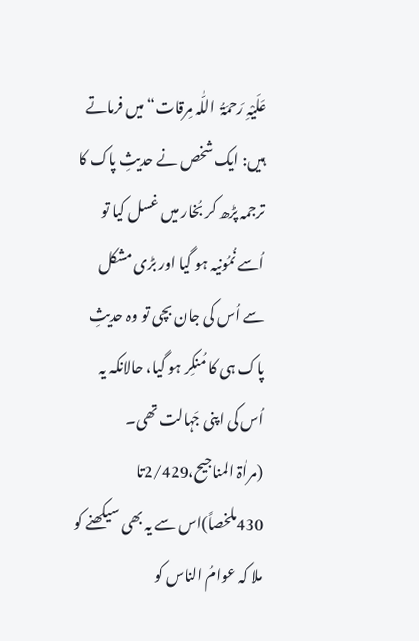عَلَیْہِ رَحمَۃُ  اللّٰہ مِرقات“ میں فرماتے ہیں: ایک شخص نے حدیثِ پاک کا ترجمہ پڑھ کر بُخار میں غسل کیا تو اُسے نُمُونیہ ہو گیا اور بڑی مشکل سے اُس کی جان بچی تو وہ حدیثِ پاک ہی کا مُنکِر ہو گیا، حالانکہ یہ اُس کی اپنی جَہالت تھی۔
(مراٰۃ المناجیح،2/429تا 430ملخصاً)اس سے یہ بھی سیکھنے کو ملا کہ عوامُ الناس کو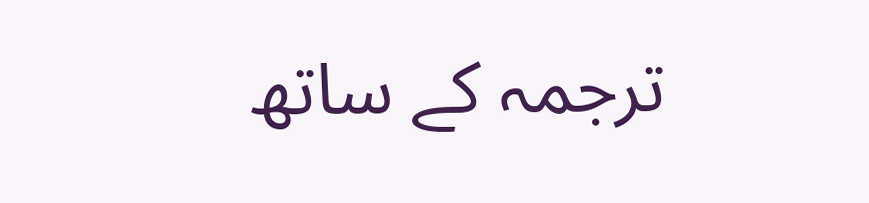ترجمہ کے ساتھ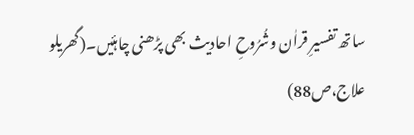ساتھ تفسیرِ قراٰن وشُرُوحِ احادیث بھی پڑھنی چاہئیں۔(گھریلو علاج،ص88)